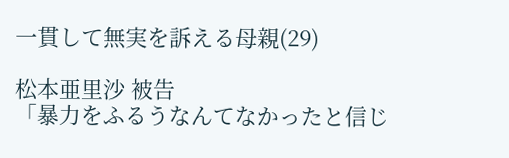一貫して無実を訴える母親(29)

松本亜里沙 被告
「暴力をふるうなんてなかったと信じ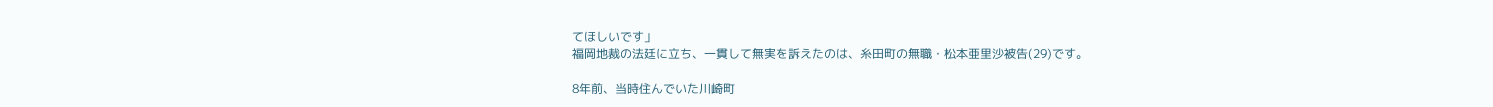てほしいです」
福岡地裁の法廷に立ち、一貫して無実を訴えたのは、糸田町の無職・松本亜里沙被告(29)です。

8年前、当時住んでいた川崎町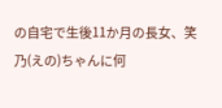の自宅で生後11か月の長女、笑乃(えの)ちゃんに何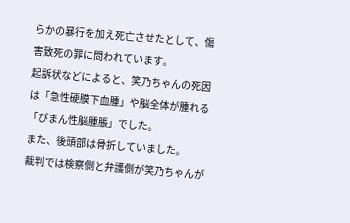らかの暴行を加え死亡させたとして、傷害致死の罪に問われています。
起訴状などによると、笑乃ちゃんの死因は「急性硬膜下血腫」や脳全体が腫れる「びまん性脳腫脹」でした。
また、後頭部は骨折していました。
裁判では検察側と弁護側が笑乃ちゃんが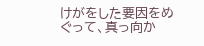けがをした要因をめぐって、真っ向か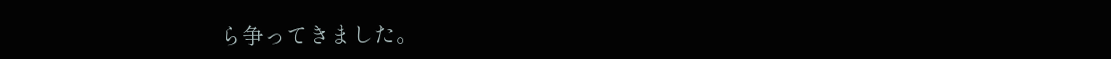ら争ってきました。